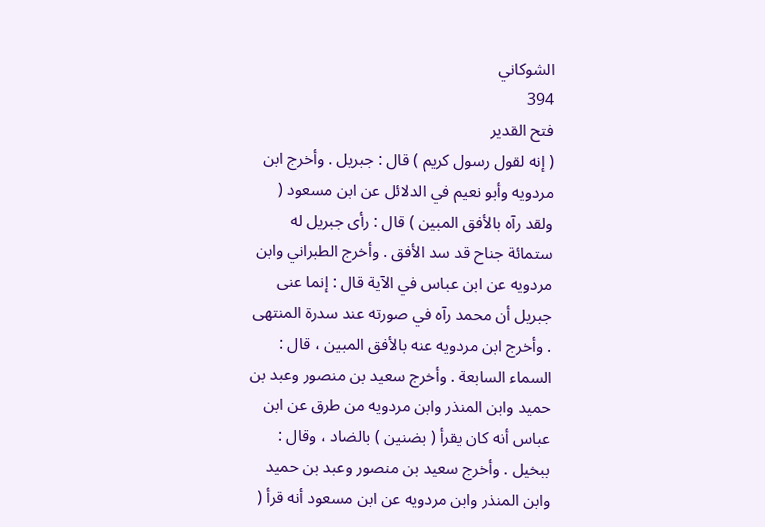الشوكاني
394
فتح القدير
( إنه لقول رسول كريم ) قال : جبريل . وأخرج ابن مردويه وأبو نعيم في الدلائل عن ابن مسعود ( ولقد رآه بالأفق المبين ) قال : رأى جبريل له ستمائة جناح قد سد الأفق . وأخرج الطبراني وابن مردويه عن ابن عباس في الآية قال : إنما عنى جبريل أن محمد رآه في صورته عند سدرة المنتهى . وأخرج ابن مردويه عنه بالأفق المبين ، قال : السماء السابعة . وأخرج سعيد بن منصور وعبد بن حميد وابن المنذر وابن مردويه من طرق عن ابن عباس أنه كان يقرأ ( بضنين ) بالضاد ، وقال : ببخيل . وأخرج سعيد بن منصور وعبد بن حميد وابن المنذر وابن مردويه عن ابن مسعود أنه قرأ (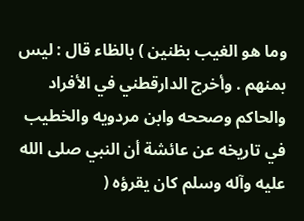وما هو الغيب بظنين ) بالظاء قال : ليس بمنهم . وأخرج الدارقطني في الأفراد والحاكم وصححه وابن مردويه والخطيب في تاريخه عن عائشة أن النبي صلى الله عليه وآله وسلم كان يقرؤه (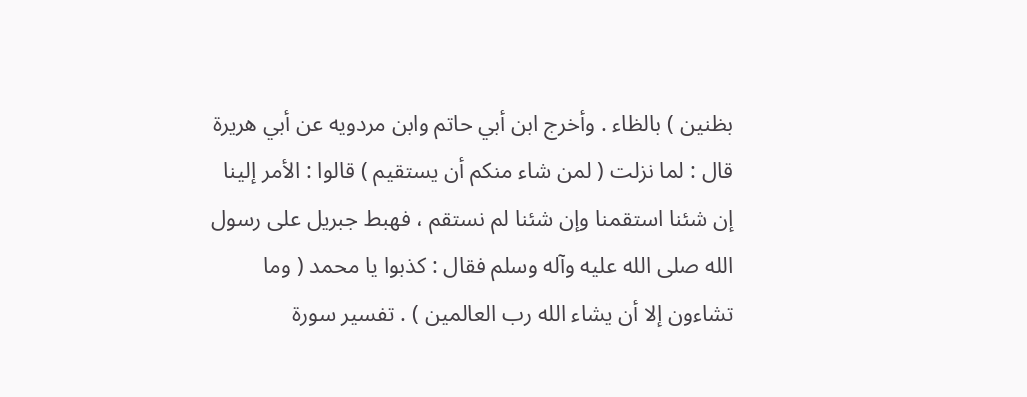بظنين ) بالظاء . وأخرج ابن أبي حاتم وابن مردويه عن أبي هريرة قال : لما نزلت ( لمن شاء منكم أن يستقيم ) قالوا : الأمر إلينا إن شئنا استقمنا وإن شئنا لم نستقم ، فهبط جبريل على رسول الله صلى الله عليه وآله وسلم فقال : كذبوا يا محمد ( وما تشاءون إلا أن يشاء الله رب العالمين ) . تفسير سورة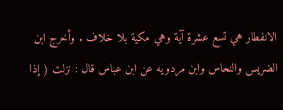الانفطار هي تسع عشرة آية وهي مكية بلا خلاف . وأخرج ابن الضريس والنحاس وابن مردويه عن ابن عباس قال : نزلت ( إذا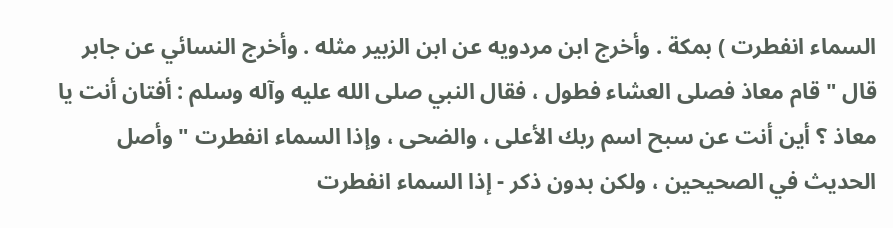السماء انفطرت ) بمكة . وأخرج ابن مردويه عن ابن الزبير مثله . وأخرج النسائي عن جابر قال " قام معاذ فصلى العشاء فطول ، فقال النبي صلى الله عليه وآله وسلم : أفتان أنت يا معاذ ؟ أين أنت عن سبح اسم ربك الأعلى ، والضحى ، وإذا السماء انفطرت " وأصل الحديث في الصحيحين ، ولكن بدون ذكر - إذا السماء انفطرت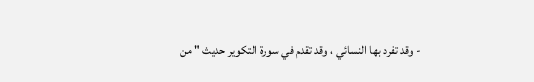- وقد تفرد بها النسائي ، وقد تقدم في سورة التكوير حديث " من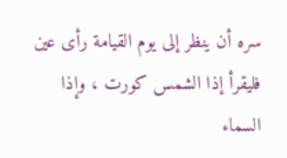سره أن ينظر إلى يوم القيامة رأى عين فليقرأ إذا الشمس كورت ، وإذا السماء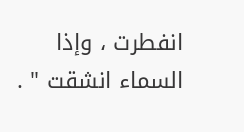انفطرت ، وإذا السماء انشقت " .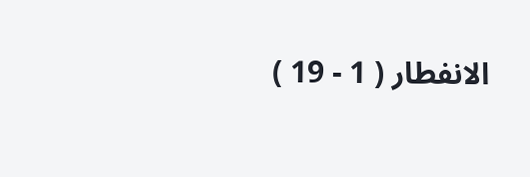الانفطار ( 1 - 19 )